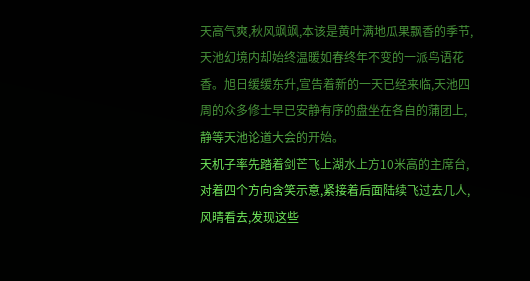天高气爽,秋风飒飒,本该是黄叶满地瓜果飘香的季节,天池幻境内却始终温暖如春终年不变的一派鸟语花香。旭日缓缓东升,宣告着新的一天已经来临,天池四周的众多修士早已安静有序的盘坐在各自的蒲团上,静等天池论道大会的开始。
天机子率先踏着剑芒飞上湖水上方10米高的主席台,对着四个方向含笑示意,紧接着后面陆续飞过去几人,风晴看去,发现这些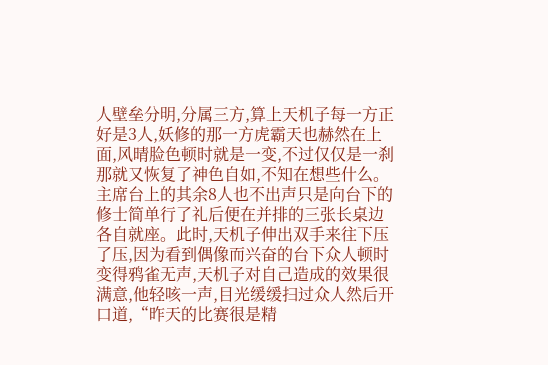人壁垒分明,分属三方,算上天机子每一方正好是3人,妖修的那一方虎霸天也赫然在上面,风晴脸色顿时就是一变,不过仅仅是一刹那就又恢复了神色自如,不知在想些什么。
主席台上的其余8人也不出声只是向台下的修士简单行了礼后便在并排的三张长桌边各自就座。此时,天机子伸出双手来往下压了压,因为看到偶像而兴奋的台下众人顿时变得鸦雀无声,天机子对自己造成的效果很满意,他轻咳一声,目光缓缓扫过众人然后开口道,“昨天的比赛很是精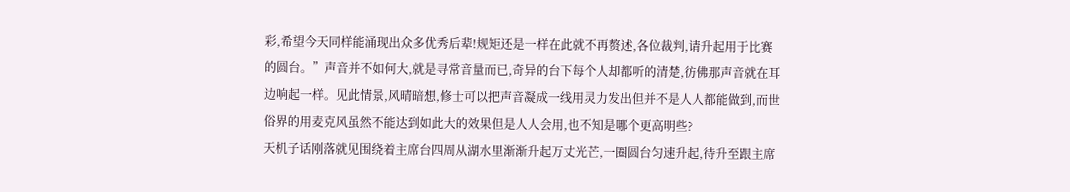彩,希望今天同样能涌现出众多优秀后辈!规矩还是一样在此就不再赘述,各位裁判,请升起用于比赛的圆台。”声音并不如何大,就是寻常音量而已,奇异的台下每个人却都听的清楚,彷佛那声音就在耳边响起一样。见此情景,风晴暗想,修士可以把声音凝成一线用灵力发出但并不是人人都能做到,而世俗界的用麦克风虽然不能达到如此大的效果但是人人会用,也不知是哪个更高明些?
天机子话刚落就见围绕着主席台四周从湖水里渐渐升起万丈光芒,一圈圆台匀速升起,待升至跟主席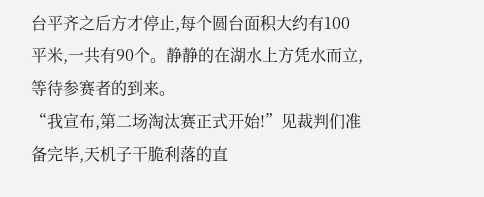台平齐之后方才停止,每个圆台面积大约有100平米,一共有90个。静静的在湖水上方凭水而立,等待参赛者的到来。
“我宣布,第二场淘汰赛正式开始!”见裁判们准备完毕,天机子干脆利落的直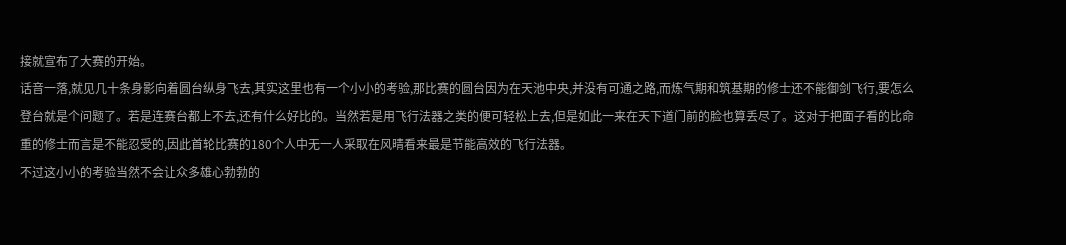接就宣布了大赛的开始。
话音一落,就见几十条身影向着圆台纵身飞去,其实这里也有一个小小的考验,那比赛的圆台因为在天池中央,并没有可通之路,而炼气期和筑基期的修士还不能御剑飞行,要怎么登台就是个问题了。若是连赛台都上不去,还有什么好比的。当然若是用飞行法器之类的便可轻松上去,但是如此一来在天下道门前的脸也算丢尽了。这对于把面子看的比命重的修士而言是不能忍受的,因此首轮比赛的180个人中无一人采取在风晴看来最是节能高效的飞行法器。
不过这小小的考验当然不会让众多雄心勃勃的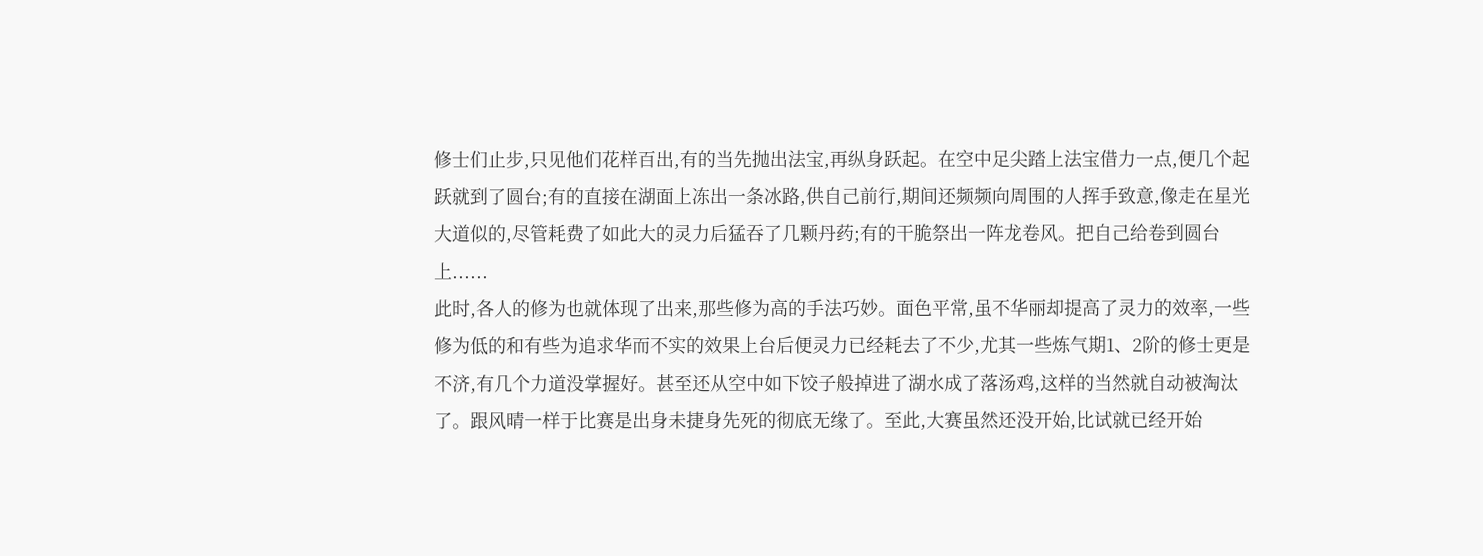修士们止步,只见他们花样百出,有的当先抛出法宝,再纵身跃起。在空中足尖踏上法宝借力一点,便几个起跃就到了圆台;有的直接在湖面上冻出一条冰路,供自己前行,期间还频频向周围的人挥手致意,像走在星光大道似的,尽管耗费了如此大的灵力后猛吞了几颗丹药;有的干脆祭出一阵龙卷风。把自己给卷到圆台上......
此时,各人的修为也就体现了出来,那些修为高的手法巧妙。面色平常,虽不华丽却提高了灵力的效率,一些修为低的和有些为追求华而不实的效果上台后便灵力已经耗去了不少,尤其一些炼气期1、2阶的修士更是不济,有几个力道没掌握好。甚至还从空中如下饺子般掉进了湖水成了落汤鸡,这样的当然就自动被淘汰了。跟风晴一样于比赛是出身未捷身先死的彻底无缘了。至此,大赛虽然还没开始,比试就已经开始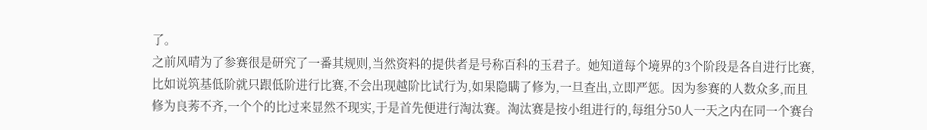了。
之前风晴为了参赛很是研究了一番其规则,当然资料的提供者是号称百科的玉君子。她知道每个境界的3个阶段是各自进行比赛,比如说筑基低阶就只跟低阶进行比赛,不会出现越阶比试行为,如果隐瞒了修为,一旦查出,立即严惩。因为参赛的人数众多,而且修为良莠不齐,一个个的比过来显然不现实,于是首先便进行淘汰赛。淘汰赛是按小组进行的,每组分50人一天之内在同一个赛台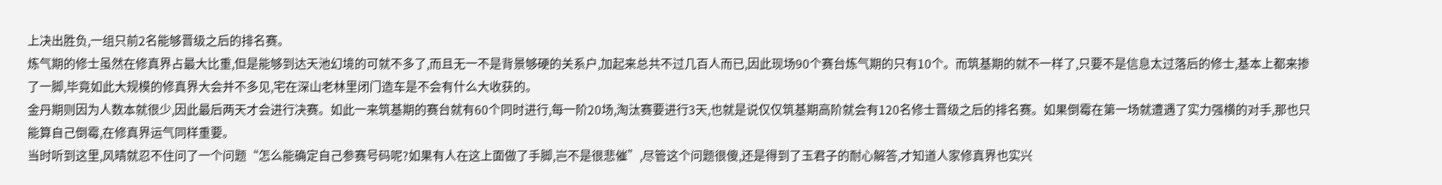上决出胜负,一组只前2名能够晋级之后的排名赛。
炼气期的修士虽然在修真界占最大比重,但是能够到达天池幻境的可就不多了,而且无一不是背景够硬的关系户,加起来总共不过几百人而已,因此现场90个赛台炼气期的只有10个。而筑基期的就不一样了,只要不是信息太过落后的修士,基本上都来掺了一脚,毕竟如此大规模的修真界大会并不多见,宅在深山老林里闭门造车是不会有什么大收获的。
金丹期则因为人数本就很少,因此最后两天才会进行决赛。如此一来筑基期的赛台就有60个同时进行,每一阶20场,淘汰赛要进行3天,也就是说仅仅筑基期高阶就会有120名修士晋级之后的排名赛。如果倒霉在第一场就遭遇了实力强横的对手,那也只能算自己倒霉,在修真界运气同样重要。
当时听到这里,风晴就忍不住问了一个问题“怎么能确定自己参赛号码呢?如果有人在这上面做了手脚,岂不是很悲催”,尽管这个问题很傻,还是得到了玉君子的耐心解答,才知道人家修真界也实兴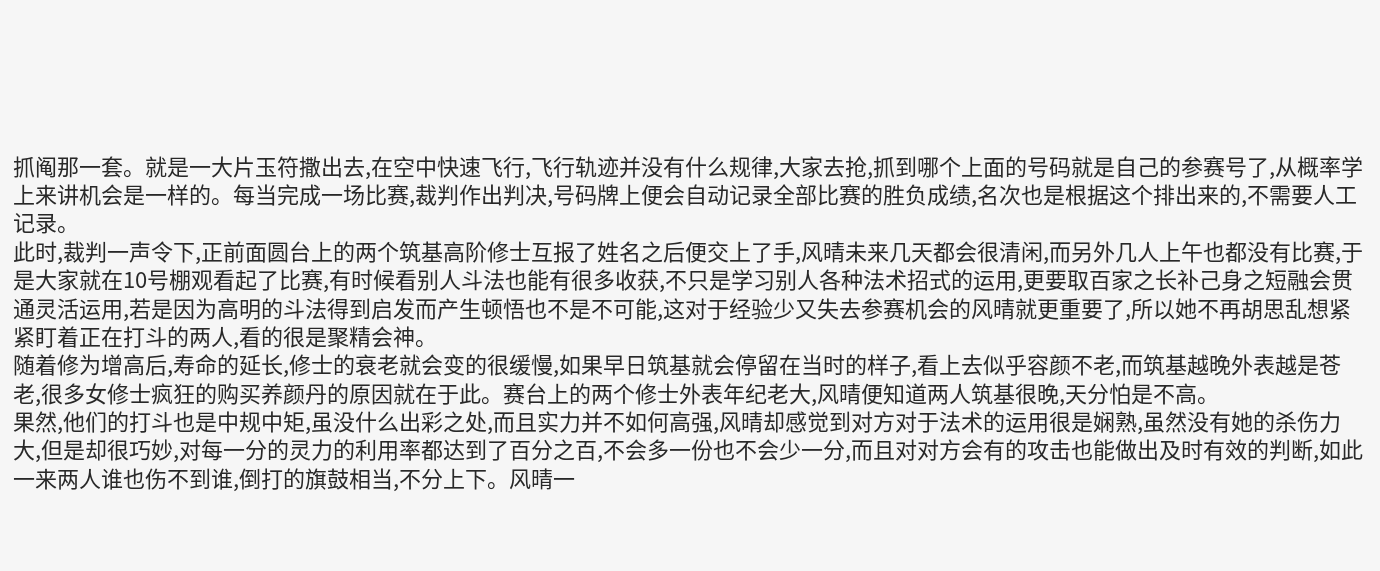抓阄那一套。就是一大片玉符撒出去,在空中快速飞行,飞行轨迹并没有什么规律,大家去抢,抓到哪个上面的号码就是自己的参赛号了,从概率学上来讲机会是一样的。每当完成一场比赛,裁判作出判决,号码牌上便会自动记录全部比赛的胜负成绩,名次也是根据这个排出来的,不需要人工记录。
此时,裁判一声令下,正前面圆台上的两个筑基高阶修士互报了姓名之后便交上了手,风晴未来几天都会很清闲,而另外几人上午也都没有比赛,于是大家就在10号棚观看起了比赛,有时候看别人斗法也能有很多收获,不只是学习别人各种法术招式的运用,更要取百家之长补己身之短融会贯通灵活运用,若是因为高明的斗法得到启发而产生顿悟也不是不可能,这对于经验少又失去参赛机会的风晴就更重要了,所以她不再胡思乱想紧紧盯着正在打斗的两人,看的很是聚精会神。
随着修为增高后,寿命的延长,修士的衰老就会变的很缓慢,如果早日筑基就会停留在当时的样子,看上去似乎容颜不老,而筑基越晚外表越是苍老,很多女修士疯狂的购买养颜丹的原因就在于此。赛台上的两个修士外表年纪老大,风晴便知道两人筑基很晚,天分怕是不高。
果然,他们的打斗也是中规中矩,虽没什么出彩之处,而且实力并不如何高强,风晴却感觉到对方对于法术的运用很是娴熟,虽然没有她的杀伤力大,但是却很巧妙,对每一分的灵力的利用率都达到了百分之百,不会多一份也不会少一分,而且对对方会有的攻击也能做出及时有效的判断,如此一来两人谁也伤不到谁,倒打的旗鼓相当,不分上下。风晴一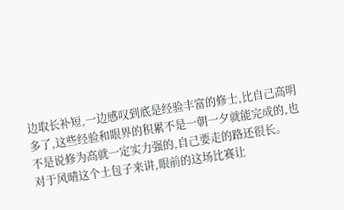边取长补短,一边感叹到底是经验丰富的修士,比自己高明多了,这些经验和眼界的积累不是一朝一夕就能完成的,也不是说修为高就一定实力强的,自己要走的路还很长。
对于风晴这个土包子来讲,眼前的这场比赛让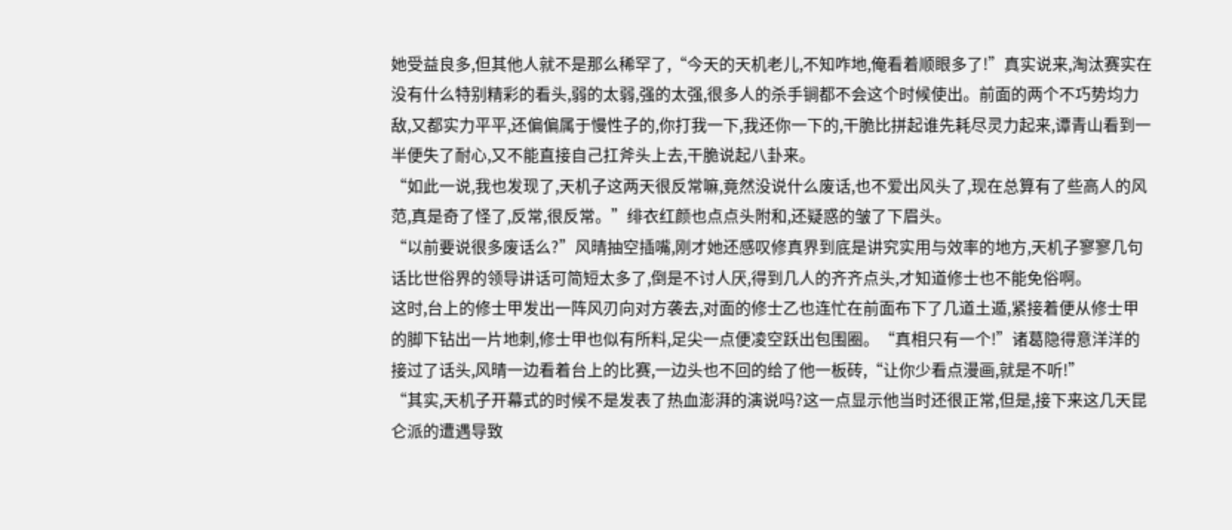她受益良多,但其他人就不是那么稀罕了,“今天的天机老儿,不知咋地,俺看着顺眼多了!”真实说来,淘汰赛实在没有什么特别精彩的看头,弱的太弱,强的太强,很多人的杀手锏都不会这个时候使出。前面的两个不巧势均力敌,又都实力平平,还偏偏属于慢性子的,你打我一下,我还你一下的,干脆比拼起谁先耗尽灵力起来,谭青山看到一半便失了耐心,又不能直接自己扛斧头上去,干脆说起八卦来。
“如此一说,我也发现了,天机子这两天很反常嘛,竟然没说什么废话,也不爱出风头了,现在总算有了些高人的风范,真是奇了怪了,反常,很反常。”绯衣红颜也点点头附和,还疑惑的皱了下眉头。
“以前要说很多废话么?”风晴抽空插嘴,刚才她还感叹修真界到底是讲究实用与效率的地方,天机子寥寥几句话比世俗界的领导讲话可简短太多了,倒是不讨人厌,得到几人的齐齐点头,才知道修士也不能免俗啊。
这时,台上的修士甲发出一阵风刃向对方袭去,对面的修士乙也连忙在前面布下了几道土遁,紧接着便从修士甲的脚下钻出一片地刺,修士甲也似有所料,足尖一点便凌空跃出包围圈。“真相只有一个!”诸葛隐得意洋洋的接过了话头,风晴一边看着台上的比赛,一边头也不回的给了他一板砖,“让你少看点漫画,就是不听!”
“其实,天机子开幕式的时候不是发表了热血澎湃的演说吗?这一点显示他当时还很正常,但是,接下来这几天昆仑派的遭遇导致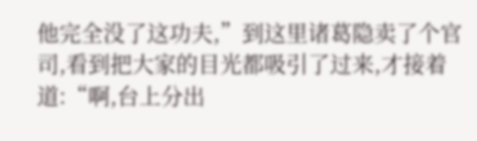他完全没了这功夫,”到这里诸葛隐卖了个官司,看到把大家的目光都吸引了过来,才接着道:“啊,台上分出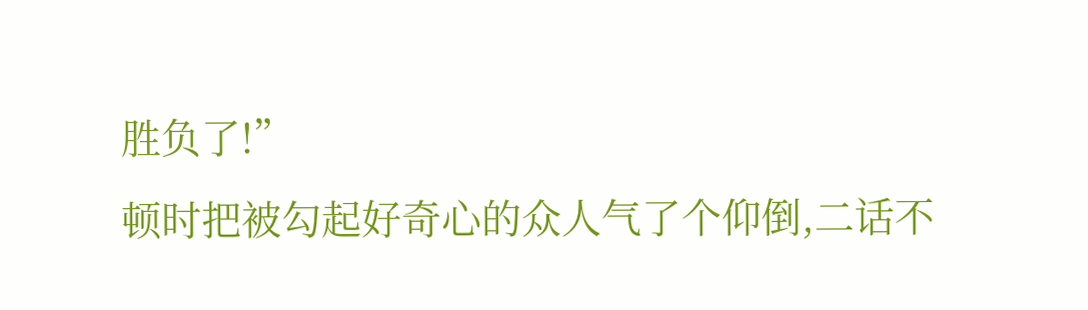胜负了!”
顿时把被勾起好奇心的众人气了个仰倒,二话不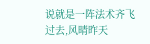说就是一阵法术齐飞过去,风晴昨天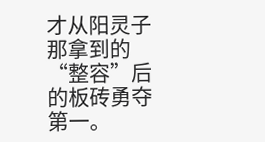才从阳灵子那拿到的“整容”后的板砖勇夺第一。